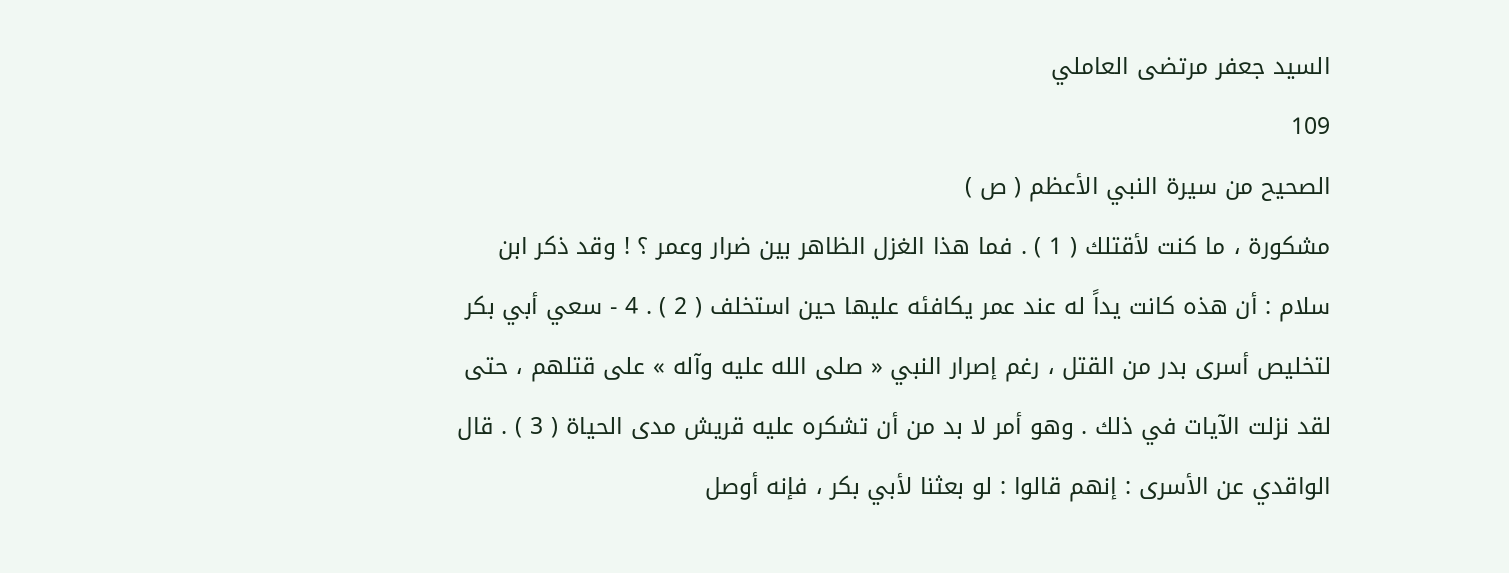السيد جعفر مرتضى العاملي
109
الصحيح من سيرة النبي الأعظم ( ص )
مشكورة ، ما كنت لأقتلك ( 1 ) . فما هذا الغزل الظاهر بين ضرار وعمر ؟ ! وقد ذكر ابن سلام : أن هذه كانت يداً له عند عمر يكافئه عليها حين استخلف ( 2 ) . 4 - سعي أبي بكر لتخليص أسرى بدر من القتل ، رغم إصرار النبي « صلى الله عليه وآله » على قتلهم ، حتى لقد نزلت الآيات في ذلك . وهو أمر لا بد من أن تشكره عليه قريش مدى الحياة ( 3 ) . قال الواقدي عن الأسرى : إنهم قالوا : لو بعثنا لأبي بكر ، فإنه أوصل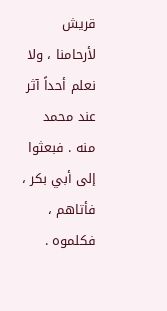قريش لأرحامنا ، ولا نعلم أحداً آثر عند محمد منه . فبعثوا إلى أبي بكر ، فأتاهم ، فكلموه .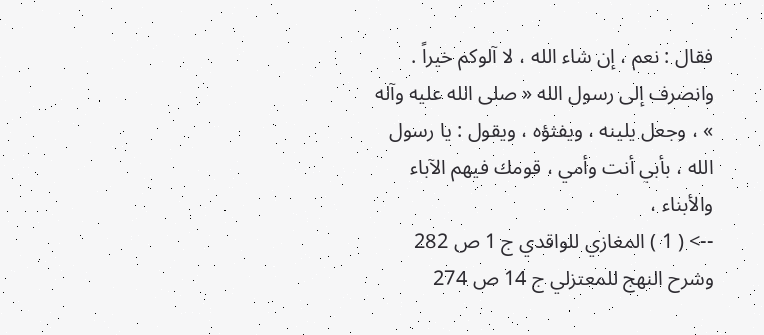فقال : نعم ، إن شاء الله ، لا آلوكم خيراً . وانصرف إلى رسول الله « صلى الله عليه وآله » ، وجعل يلينه ، ويفثؤه ، ويقول : يا رسول الله ، بأبي أنت وأمي ، قومك فيهم الآباء والأبناء ،
--> ( 1 ) المغازي للواقدي ج 1 ص 282 وشرح النهج للمعتزلي ج 14 ص 274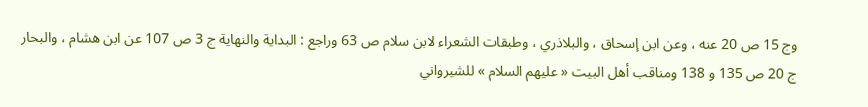وج 15 ص 20 عنه ، وعن ابن إسحاق ، والبلاذري ، وطبقات الشعراء لابن سلام ص 63 وراجع : البداية والنهاية ج 3 ص 107 عن ابن هشام ، والبحار ج 20 ص 135 و 138 ومناقب أهل البيت « عليهم السلام » للشيرواني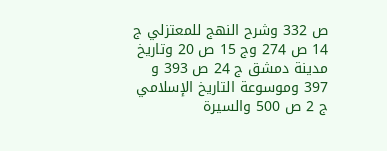ص 332 وشرح النهج للمعتزلي ج 14 ص 274 وج 15 ص 20 وتاريخ مدينة دمشق ج 24 ص 393 و 397 وموسوعة التاريخ الإسلامي ج 2 ص 500 والسيرة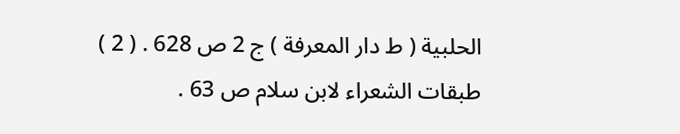الحلبية ( ط دار المعرفة ) ج 2 ص 628 . ( 2 ) طبقات الشعراء لابن سلام ص 63 .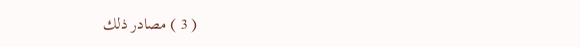( 3 ) مصادر ذلك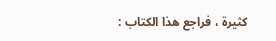كثيرة ، فراجع هذا الكتاب :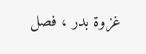غزوة بدر ، فصل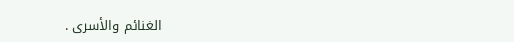الغنائم والأسرى .